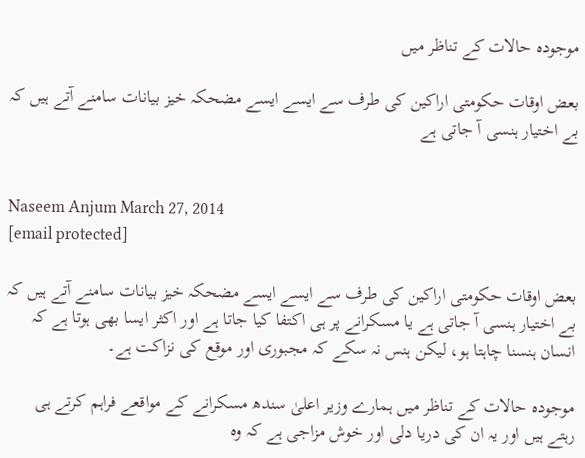موجودہ حالات کے تناظر میں

بعض اوقات حکومتی اراکین کی طرف سے ایسے ایسے مضحکہ خیز بیانات سامنے آتے ہیں کہ بے اختیار ہنسی آ جاتی ہے


Naseem Anjum March 27, 2014
[email protected]

بعض اوقات حکومتی اراکین کی طرف سے ایسے ایسے مضحکہ خیز بیانات سامنے آتے ہیں کہ بے اختیار ہنسی آ جاتی ہے یا مسکرانے پر ہی اکتفا کیا جاتا ہے اور اکثر ایسا بھی ہوتا ہے کہ انسان ہنسنا چاہتا ہو، لیکن ہنس نہ سکے کہ مجبوری اور موقع کی نزاکت ہے۔

موجودہ حالات کے تناظر میں ہمارے وزیر اعلیٰ سندھ مسکرانے کے مواقعے فراہم کرتے ہی رہتے ہیں اور یہ ان کی دریا دلی اور خوش مزاجی ہے کہ وہ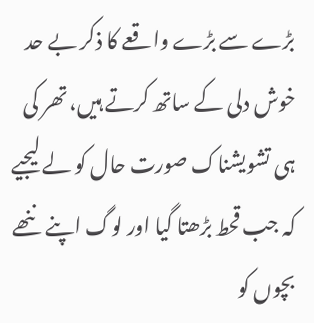بڑے سے بڑے واقعے کا ذکر بے حد خوش دلی کے ساتھ کرتے ہیں، تھر کی ہی تشویشناک صورت حال کو لے لیجیے کہ جب قحط بڑھتا گیا اور لوگ اپنے ننھے بچوں کو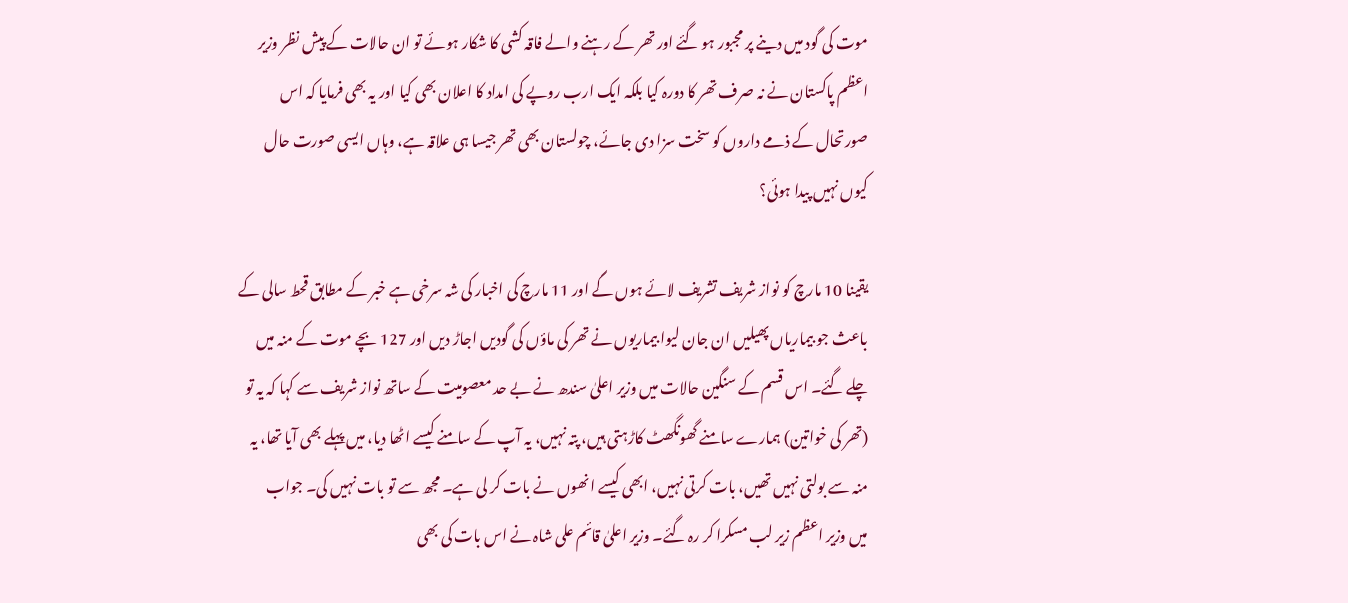موت کی گود میں دینے پر مجبور ہو گئے اور تھر کے رہنے والے فاقہ کشی کا شکار ہوئے تو ان حالات کے پیش نظر وزیر اعظم پاکستان نے نہ صرف تھر کا دورہ کیا بلکہ ایک ارب روپے کی امداد کا اعلان بھی کیا اور یہ بھی فرمایا کہ اس صورتحال کے ذمے داروں کو سخت سزا دی جائے، چولستان بھی تھر جیسا ہی علاقہ ہے، وہاں ایسی صورت حال کیوں نہیں پیدا ہوئی؟

یقینا 10 مارچ کو نواز شریف تشریف لائے ہوں گے اور 11 مارچ کی اخبار کی شہ سرخی ہے خبر کے مطابق قحط سالی کے باعث جو بیماریاں پھیلیں ان جان لیوا بیماریوں نے تھر کی ماؤں کی گودیں اجاڑ دیں اور 127 بچے موت کے منہ میں چلے گئے۔ اس قسم کے سنگین حالات میں وزیر اعلیٰ سندھ نے بے حد معصومیت کے ساتھ نواز شریف سے کہا کہ یہ تو (تھر کی خواتین) ہمارے سامنے گھونگھٹ کاڑہتی ہیں، پتہ نہیں، یہ آپ کے سامنے کیسے اٹھا دیا، میں پہلے بھی آیا تھا، یہ منہ سے بولتی نہیں تھیں، بات کرتی نہیں، ابھی کیسے انھوں نے بات کر لی ہے۔ مجھ سے تو بات نہیں کی۔ جواب میں وزیر اعظم زیر لب مسکرا کر رہ گئے۔ وزیر اعلیٰ قائم علی شاہ نے اس بات کی بھی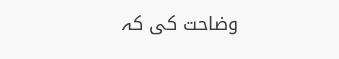وضاحت کی کہ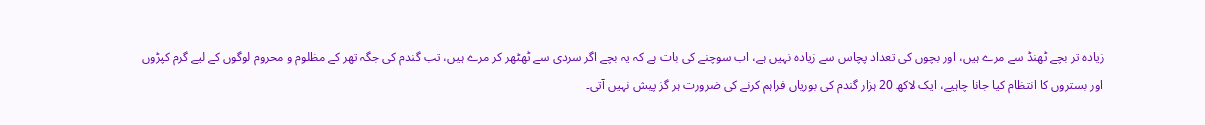زیادہ تر بچے ٹھنڈ سے مرے ہیں، اور بچوں کی تعداد پچاس سے زیادہ نہیں ہے، اب سوچنے کی بات ہے کہ یہ بچے اگر سردی سے ٹھٹھر کر مرے ہیں، تب گندم کی جگہ تھر کے مظلوم و محروم لوگوں کے لیے گرم کپڑوں اور بستروں کا انتظام کیا جانا چاہیے، ایک لاکھ 20 ہزار گندم کی بوریاں فراہم کرنے کی ضرورت ہر گز پیش نہیں آتی۔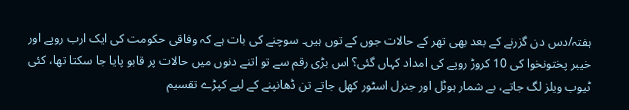ہفتہ/دس دن گزرنے کے بعد بھی تھر کے حالات جوں کے توں ہیں۔ سوچنے کی بات ہے کہ وفاقی حکومت کی ایک ارب روپے اور خیبر پختونخوا کی 10 کروڑ روپے کی امداد کہاں گئی؟ اس بڑی رقم سے تو اتنے دنوں میں حالات پر قابو پایا جا سکتا تھا، کئی ٹیوب ویلز لگ جاتے، بے شمار ہوٹل اور جنرل اسٹور کھل جاتے تن ڈھانپنے کے لیے کپڑے تقسیم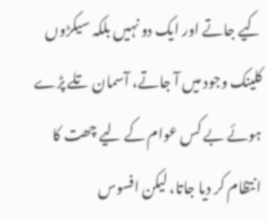کیے جاتے اور ایک دو نہیں بلکہ سیکڑوں کلینک وجود میں آ جاتے، آسمان تلے پڑے ہوئے بے کس عوام کے لیے چھت کا انتظام کر دیا جاتا، لیکن افسوس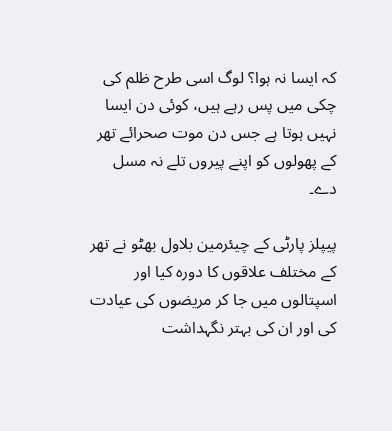کہ ایسا نہ ہوا؟ لوگ اسی طرح ظلم کی چکی میں پس رہے ہیں، کوئی دن ایسا نہیں ہوتا ہے جس دن موت صحرائے تھر کے پھولوں کو اپنے پیروں تلے نہ مسل دے۔

پیپلز پارٹی کے چیئرمین بلاول بھٹو نے تھر کے مختلف علاقوں کا دورہ کیا اور اسپتالوں میں جا کر مریضوں کی عیادت کی اور ان کی بہتر نگہداشت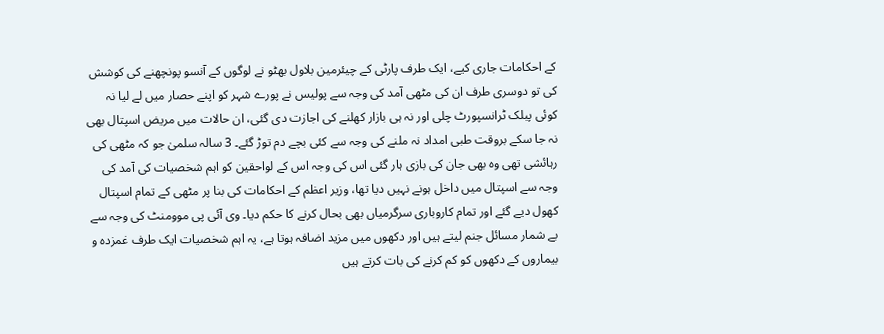کے احکامات جاری کیے، ایک طرف پارٹی کے چیئرمین بلاول بھٹو نے لوگوں کے آنسو پونچھنے کی کوشش کی تو دوسری طرف ان کی مٹھی آمد کی وجہ سے پولیس نے پورے شہر کو اپنے حصار میں لے لیا نہ کوئی پبلک ٹرانسپورٹ چلی اور نہ ہی بازار کھلنے کی اجازت دی گئی، ان حالات میں مریض اسپتال بھی نہ جا سکے بروقت طبی امداد نہ ملنے کی وجہ سے کئی بچے دم توڑ گئے۔ 3 سالہ سلمیٰ جو کہ مٹھی کی رہائشی تھی وہ بھی جان کی بازی ہار گئی اس کی وجہ اس کے لواحقین کو اہم شخصیات کی آمد کی وجہ سے اسپتال میں داخل ہونے نہیں دیا تھا، وزیر اعظم کے احکامات کی بنا پر مٹھی کے تمام اسپتال کھول دیے گئے اور تمام کاروباری سرگرمیاں بھی بحال کرنے کا حکم دیا۔ وی آئی پی موومنٹ کی وجہ سے بے شمار مسائل جنم لیتے ہیں اور دکھوں میں مزید اضافہ ہوتا ہے، یہ اہم شخصیات ایک طرف غمزدہ و بیماروں کے دکھوں کو کم کرنے کی بات کرتے ہیں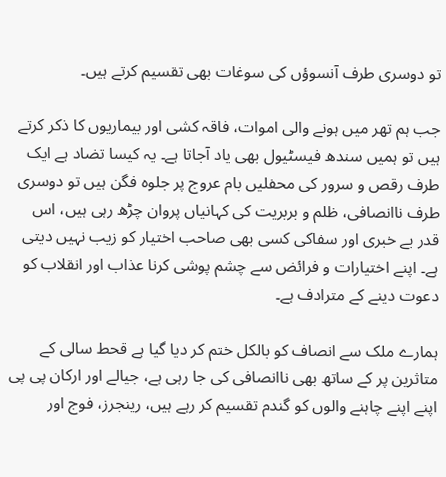تو دوسری طرف آنسوؤں کی سوغات بھی تقسیم کرتے ہیں۔

جب ہم تھر میں ہونے والی اموات، فاقہ کشی اور بیماریوں کا ذکر کرتے ہیں تو ہمیں سندھ فیسٹیول بھی یاد آجاتا ہے۔ یہ کیسا تضاد ہے ایک طرف رقص و سرور کی محفلیں بام عروج پر جلوہ فگن ہیں تو دوسری طرف ناانصافی، ظلم و بربریت کی کہانیاں پروان چڑھ رہی ہیں، اس قدر بے خبری اور سفاکی کسی بھی صاحب اختیار کو زیب نہیں دیتی ہے۔ اپنے اختیارات و فرائض سے چشم پوشی کرنا عذاب اور انقلاب کو دعوت دینے کے مترادف ہے۔

ہمارے ملک سے انصاف کو بالکل ختم کر دیا گیا ہے قحط سالی کے متاثرین پر کے ساتھ بھی ناانصافی کی جا رہی ہے، جیالے اور ارکان پی پی اپنے اپنے چاہنے والوں کو گندم تقسیم کر رہے ہیں، رینجرز، فوج اور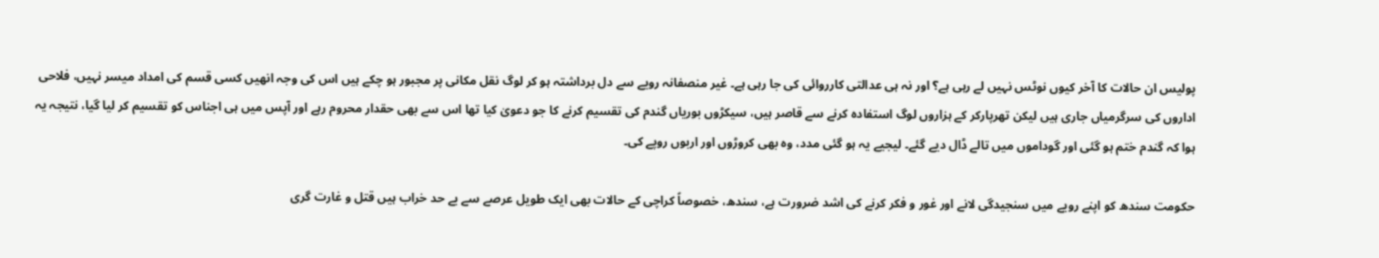پولیس ان حالات کا آخر کیوں نوٹس نہیں لے رہی ہے؟ اور نہ ہی عدالتی کارروائی کی جا رہی ہے۔ غیر منصفانہ رویے سے دل برداشتہ ہو کر لوگ نقل مکانی پر مجبور ہو چکے ہیں اس کی وجہ انھیں کسی قسم کی امداد میسر نہیں، فلاحی اداروں کی سرگرمیاں جاری ہیں لیکن تھرپارکر کے ہزاروں لوگ استفادہ کرنے سے قاصر ہیں، سیکڑوں بوریاں گندم کی تقسیم کرنے کا جو دعویٰ کیا تھا اس سے بھی حقدار محروم رہے اور آپس میں ہی اجناس کو تقسیم کر لیا گیا، نتیجہ یہ ہوا کہ گندم ختم ہو گئی اور گوداموں میں تالے ڈال دیے گئے۔ لیجیے یہ ہو گئی مدد، وہ بھی کروڑوں اور اربوں روپے کی۔

حکومت سندھ کو اپنے رویے میں سنجیدگی لانے اور غور و فکر کرنے کی اشد ضرورت ہے، سندھ، خصوصاً کراچی کے حالات بھی ایک طویل عرصے سے بے حد خراب ہیں قتل و غارت گری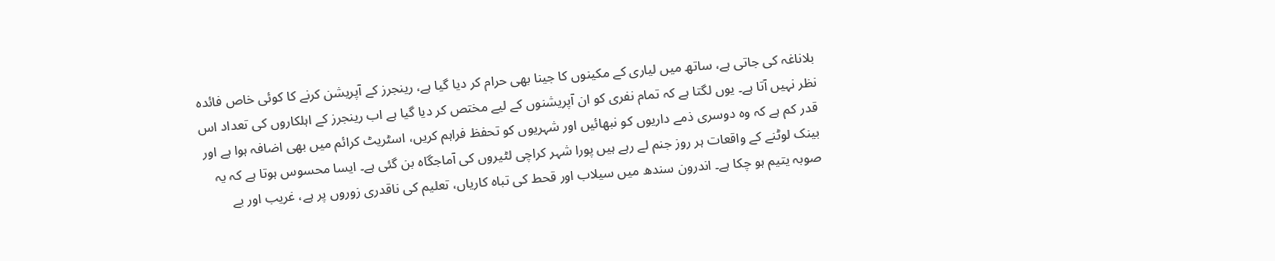بلاناغہ کی جاتی ہے، ساتھ میں لیاری کے مکینوں کا جینا بھی حرام کر دیا گیا ہے، رینجرز کے آپریشن کرنے کا کوئی خاص فائدہ نظر نہیں آتا ہے۔ یوں لگتا ہے کہ تمام نفری کو ان آپریشنوں کے لیے مختص کر دیا گیا ہے اب رینجرز کے اہلکاروں کی تعداد اس قدر کم ہے کہ وہ دوسری ذمے داریوں کو نبھائیں اور شہریوں کو تحفظ فراہم کریں، اسٹریٹ کرائم میں بھی اضافہ ہوا ہے اور بینک لوٹنے کے واقعات ہر روز جنم لے رہے ہیں پورا شہر کراچی لٹیروں کی آماجگاہ بن گئی ہے۔ ایسا محسوس ہوتا ہے کہ یہ صوبہ یتیم ہو چکا ہے۔ اندرون سندھ میں سیلاب اور قحط کی تباہ کاریاں، تعلیم کی ناقدری زوروں پر ہے، غریب اور بے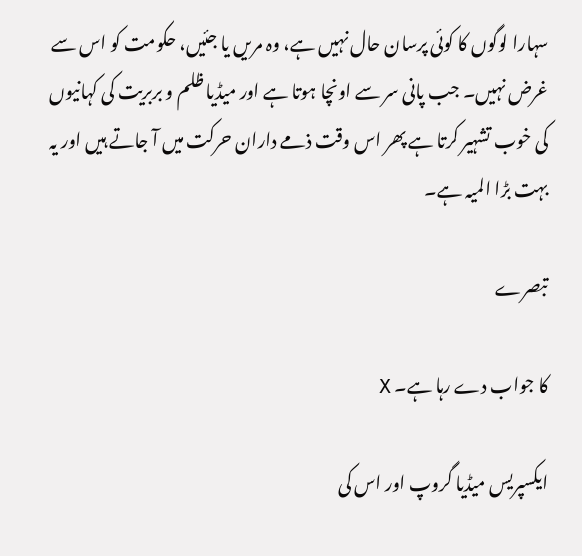سہارا لوگوں کا کوئی پرسان حال نہیں ہے، وہ مریں یا جئیں، حکومت کو اس سے غرض نہیں۔ جب پانی سر سے اونچا ہوتا ہے اور میڈیا ظلم و بربریت کی کہانیوں کی خوب تشہیر کرتا ہے پھر اس وقت ذمے داران حرکت میں آ جاتے ہیں اور یہ بہت بڑا المیہ ہے۔

تبصرے

کا جواب دے رہا ہے۔ X

ایکسپریس میڈیا گروپ اور اس کی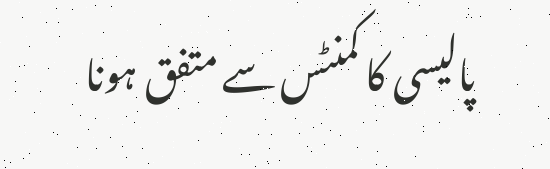پالیسی کا کمنٹس سے متفق ہونا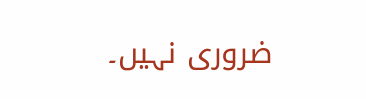ضروری نہیں۔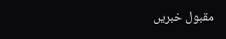مقبول خبریں